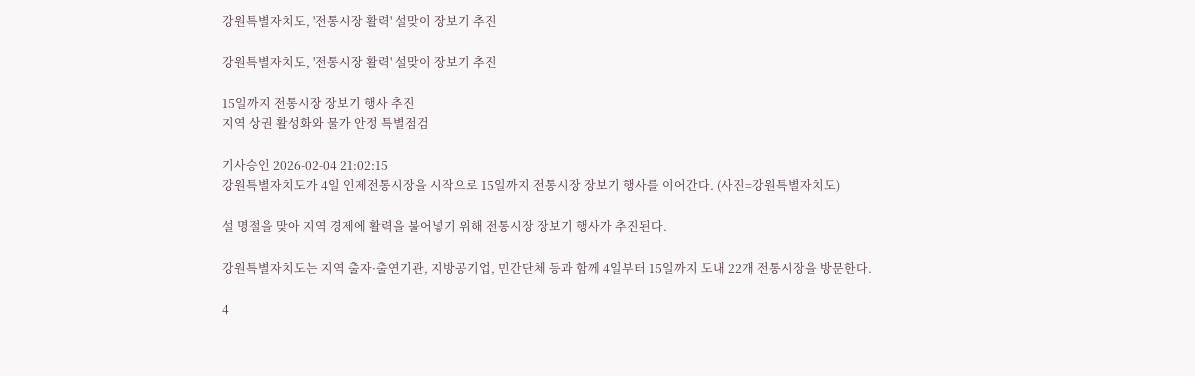강원특별자치도, '전통시장 활력' 설맞이 장보기 추진

강원특별자치도, '전통시장 활력' 설맞이 장보기 추진

15일까지 전통시장 장보기 행사 추진
지역 상권 활성화와 물가 안정 특별점검

기사승인 2026-02-04 21:02:15
강원특별자치도가 4일 인제전통시장을 시작으로 15일까지 전통시장 장보기 행사를 이어간다. (사진=강원특별자치도)

설 명절을 맞아 지역 경제에 활력을 불어넣기 위해 전통시장 장보기 행사가 추진된다.

강원특별자치도는 지역 출자·출연기관, 지방공기업, 민간단체 등과 함께 4일부터 15일까지 도내 22개 전통시장을 방문한다.

4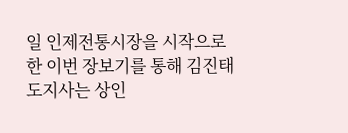일 인제전통시장을 시작으로 한 이번 장보기를 통해 김진태 도지사는 상인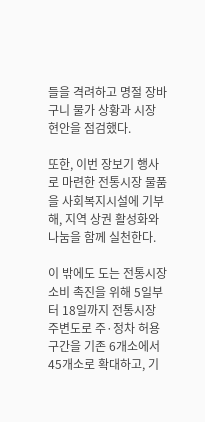들을 격려하고 명절 장바구니 물가 상황과 시장 현안을 점검했다.

또한, 이번 장보기 행사로 마련한 전통시장 물품을 사회복지시설에 기부해, 지역 상권 활성화와 나눔을 함께 실천한다.

이 밖에도 도는 전통시장 소비 촉진을 위해 5일부터 18일까지 전통시장 주변도로 주·정차 허용 구간을 기존 6개소에서 45개소로 확대하고, 기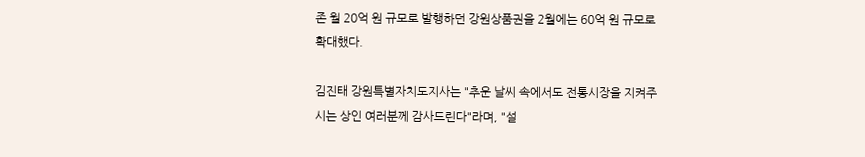존 월 20억 원 규모로 발행하던 강원상품권을 2월에는 60억 원 규모로 확대했다.

김진태 강원특별자치도지사는 "추운 날씨 속에서도 전통시장을 지켜주시는 상인 여러분께 감사드린다"라며, "설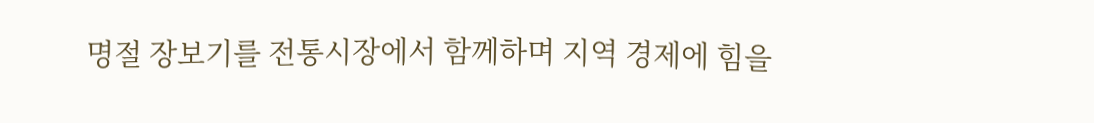명절 장보기를 전통시장에서 함께하며 지역 경제에 힘을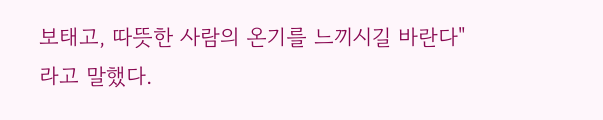보태고, 따뜻한 사람의 온기를 느끼시길 바란다"라고 말했다.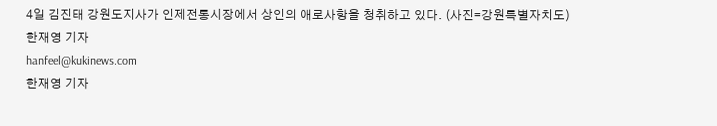4일 김진태 강원도지사가 인제전통시장에서 상인의 애로사항을 청취하고 있다. (사진=강원특별자치도)
한재영 기자
hanfeel@kukinews.com
한재영 기자